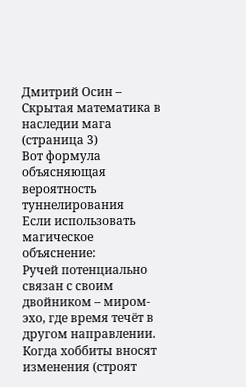Дмитрий Осин – Скрытая математика в наследии мага (страница 3)
Вот формула объясняющая вероятность туннелирования
Если использовать магическое объяснение:
Ручей потенциально связан с своим двойником – миром-эхо, где время течёт в другом направлении. Когда хоббиты вносят изменения (строят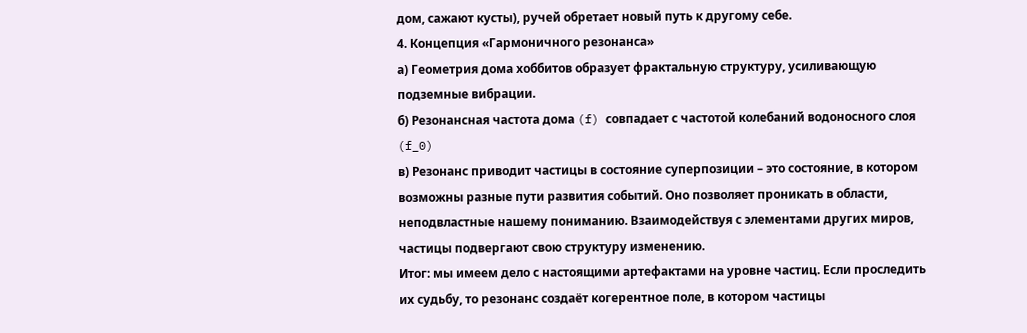дом, сажают кусты), ручей обретает новый путь к другому себе.
4. Концепция «Гармоничного резонанса»
а) Геометрия дома хоббитов образует фрактальную структуру, усиливающую подземные вибрации.
б) Резонансная частота дома (f) совпадает с частотой колебаний водоносного слоя (f_0)
в) Резонанс приводит частицы в состояние суперпозиции – это состояние, в котором возможны разные пути развития событий. Оно позволяет проникать в области, неподвластные нашему пониманию. Взаимодействуя с элементами других миров, частицы подвергают свою структуру изменению.
Итог: мы имеем дело с настоящими артефактами на уровне частиц. Если проследить их судьбу, то резонанс создаёт когерентное поле, в котором частицы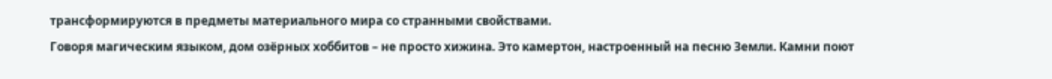трансформируются в предметы материального мира со странными свойствами.
Говоря магическим языком, дом озёрных хоббитов – не просто хижина. Это камертон, настроенный на песню Земли. Камни поют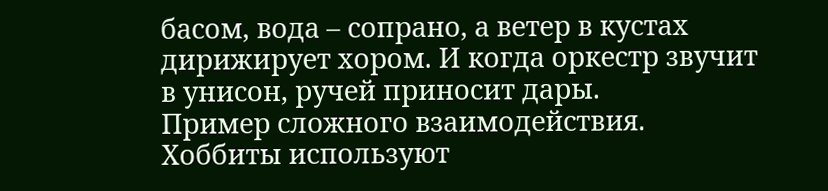басом, вода – сопрано, а ветер в кустах дирижирует хором. И когда оркестр звучит в унисон, ручей приносит дары.
Пример сложного взаимодействия.
Хоббиты используют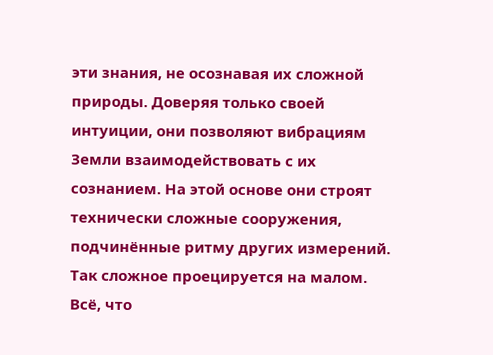эти знания, не осознавая их сложной природы. Доверяя только своей интуиции, они позволяют вибрациям Земли взаимодействовать с их сознанием. На этой основе они строят технически сложные сооружения, подчинённые ритму других измерений. Так сложное проецируется на малом.
Всё, что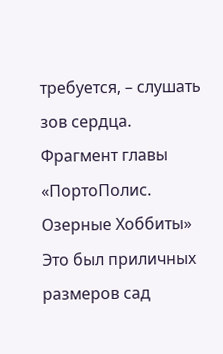требуется, – слушать зов сердца.
Фрагмент главы «ПортоПолис. Озерные Хоббиты»
Это был приличных размеров сад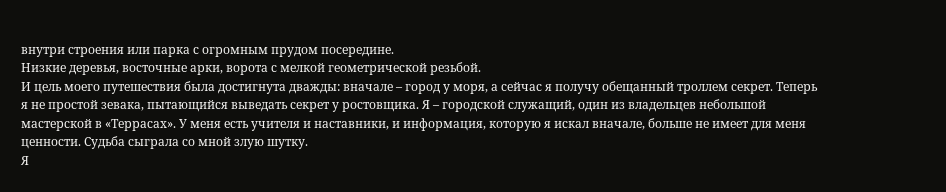внутри строения или парка с огромным прудом посередине.
Низкие деревья, восточные арки, ворота с мелкой геометрической резьбой.
И цель моего путешествия была достигнута дважды: вначале – город у моря, а сейчас я получу обещанный троллем секрет. Теперь я не простой зевака, пытающийся выведать секрет у ростовщика. Я – городской служащий, один из владельцев небольшой мастерской в «Террасах». У меня есть учителя и наставники, и информация, которую я искал вначале, больше не имеет для меня ценности. Судьба сыграла со мной злую шутку.
Я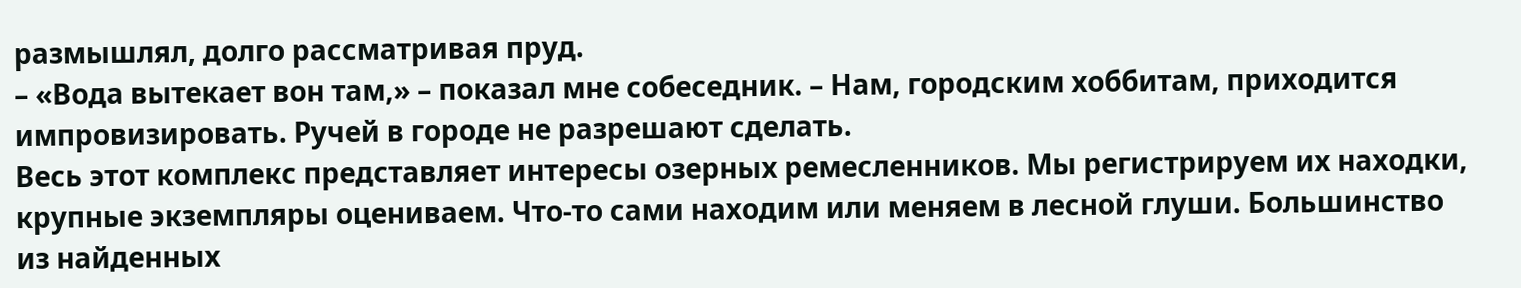размышлял, долго рассматривая пруд.
– «Вода вытекает вон там,» – показал мне собеседник. – Нам, городским хоббитам, приходится импровизировать. Ручей в городе не разрешают сделать.
Весь этот комплекс представляет интересы озерных ремесленников. Мы регистрируем их находки, крупные экземпляры оцениваем. Что-то сами находим или меняем в лесной глуши. Большинство из найденных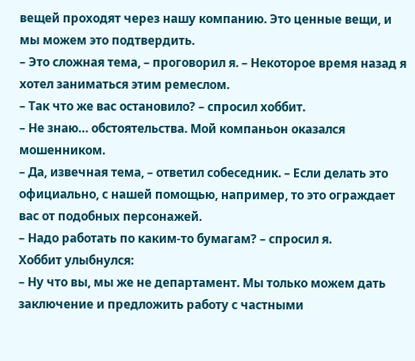вещей проходят через нашу компанию. Это ценные вещи, и мы можем это подтвердить.
– Это сложная тема, – проговорил я. – Некоторое время назад я хотел заниматься этим ремеслом.
– Так что же вас остановило? – спросил хоббит.
– Не знаю… обстоятельства. Мой компаньон оказался мошенником.
– Да, извечная тема, – ответил собеседник. – Если делать это официально, с нашей помощью, например, то это ограждает вас от подобных персонажей.
– Надо работать по каким-то бумагам? – спросил я.
Хоббит улыбнулся:
– Ну что вы, мы же не департамент. Мы только можем дать заключение и предложить работу с частными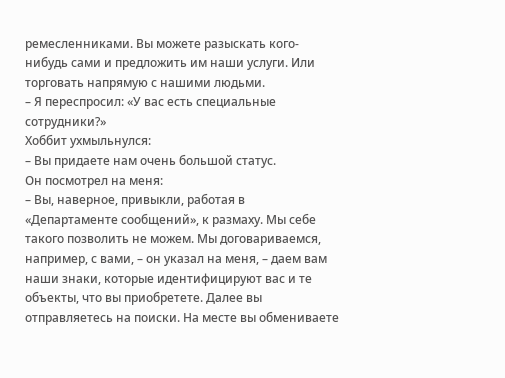ремесленниками. Вы можете разыскать кого-нибудь сами и предложить им наши услуги. Или торговать напрямую с нашими людьми.
– Я переспросил: «У вас есть специальные сотрудники?»
Хоббит ухмыльнулся:
– Вы придаете нам очень большой статус.
Он посмотрел на меня:
– Вы, наверное, привыкли, работая в «Департаменте сообщений», к размаху. Мы себе такого позволить не можем. Мы договариваемся, например, с вами, – он указал на меня, – даем вам наши знаки, которые идентифицируют вас и те объекты, что вы приобретете. Далее вы отправляетесь на поиски. На месте вы обмениваете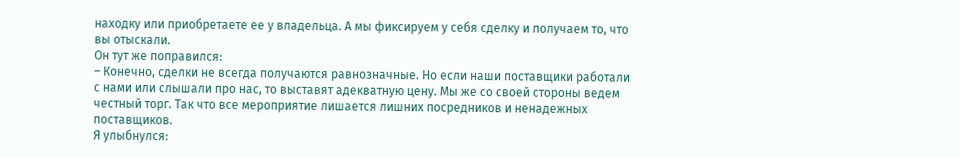находку или приобретаете ее у владельца. А мы фиксируем у себя сделку и получаем то, что вы отыскали.
Он тут же поправился:
– Конечно, сделки не всегда получаются равнозначные. Но если наши поставщики работали с нами или слышали про нас, то выставят адекватную цену. Мы же со своей стороны ведем честный торг. Так что все мероприятие лишается лишних посредников и ненадежных поставщиков.
Я улыбнулся: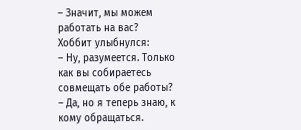– Значит, мы можем работать на вас?
Хоббит улыбнулся:
– Ну, разумеется. Только как вы собираетесь совмещать обе работы?
– Да, но я теперь знаю, к кому обращаться.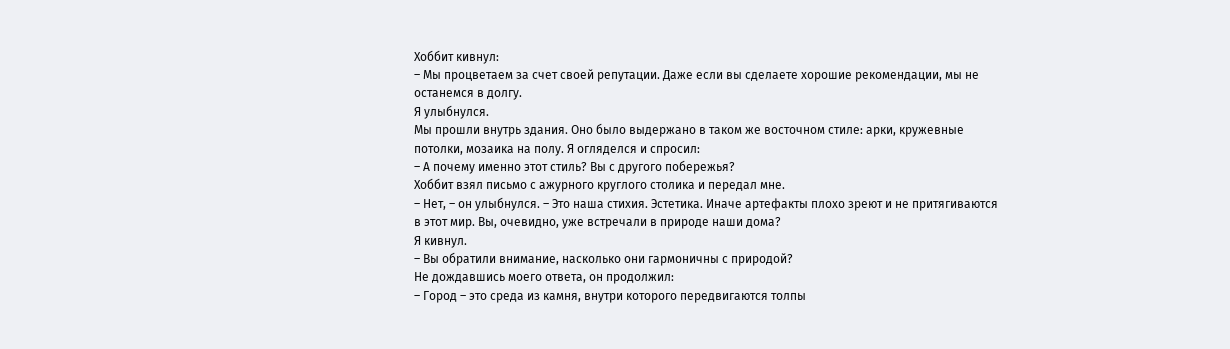Хоббит кивнул:
– Мы процветаем за счет своей репутации. Даже если вы сделаете хорошие рекомендации, мы не останемся в долгу.
Я улыбнулся.
Мы прошли внутрь здания. Оно было выдержано в таком же восточном стиле: арки, кружевные потолки, мозаика на полу. Я огляделся и спросил:
– А почему именно этот стиль? Вы с другого побережья?
Хоббит взял письмо с ажурного круглого столика и передал мне.
– Нет, – он улыбнулся. – Это наша стихия. Эстетика. Иначе артефакты плохо зреют и не притягиваются в этот мир. Вы, очевидно, уже встречали в природе наши дома?
Я кивнул.
– Вы обратили внимание, насколько они гармоничны с природой?
Не дождавшись моего ответа, он продолжил:
– Город – это среда из камня, внутри которого передвигаются толпы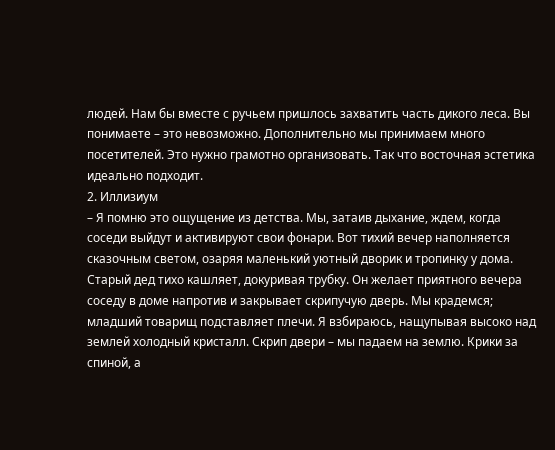людей. Нам бы вместе с ручьем пришлось захватить часть дикого леса. Вы понимаете – это невозможно. Дополнительно мы принимаем много посетителей. Это нужно грамотно организовать. Так что восточная эстетика идеально подходит.
2. Иллизиум
– Я помню это ощущение из детства. Мы, затаив дыхание, ждем, когда соседи выйдут и активируют свои фонари. Вот тихий вечер наполняется сказочным светом, озаряя маленький уютный дворик и тропинку у дома.
Старый дед тихо кашляет, докуривая трубку. Он желает приятного вечера соседу в доме напротив и закрывает скрипучую дверь. Мы крадемся; младший товарищ подставляет плечи. Я взбираюсь, нащупывая высоко над землей холодный кристалл. Скрип двери – мы падаем на землю. Крики за спиной, а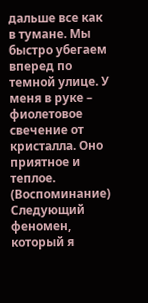дальше все как в тумане. Мы быстро убегаем вперед по темной улице. У меня в руке – фиолетовое свечение от кристалла. Оно приятное и теплое.
(Воспоминание)
Следующий феномен, который я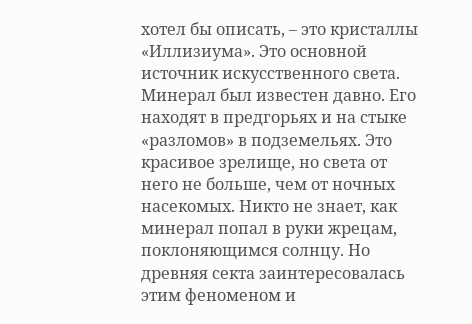хотел бы описать, – это кристаллы «Иллизиума». Это основной источник искусственного света.
Минерал был известен давно. Его находят в предгорьях и на стыке «разломов» в подземельях. Это красивое зрелище, но света от него не больше, чем от ночных насекомых. Никто не знает, как минерал попал в руки жрецам, поклоняющимся солнцу. Но древняя секта заинтересовалась этим феноменом и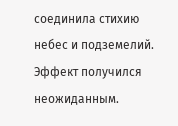соединила стихию небес и подземелий. Эффект получился неожиданным.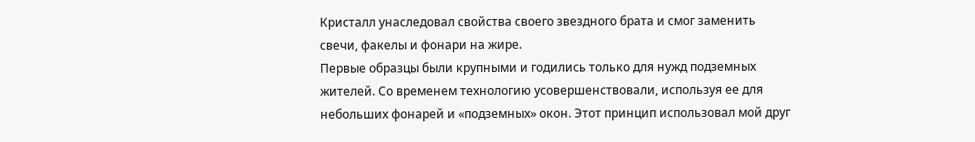Кристалл унаследовал свойства своего звездного брата и смог заменить свечи, факелы и фонари на жире.
Первые образцы были крупными и годились только для нужд подземных жителей. Со временем технологию усовершенствовали, используя ее для небольших фонарей и «подземных» окон. Этот принцип использовал мой друг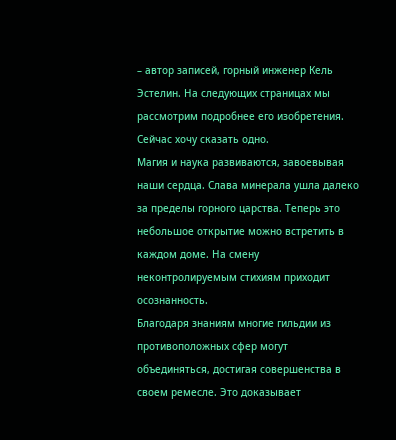– автор записей, горный инженер Кель Эстелин. На следующих страницах мы рассмотрим подробнее его изобретения. Сейчас хочу сказать одно.
Магия и наука развиваются, завоевывая наши сердца. Слава минерала ушла далеко за пределы горного царства. Теперь это небольшое открытие можно встретить в каждом доме. На смену неконтролируемым стихиям приходит осознанность.
Благодаря знаниям многие гильдии из противоположных сфер могут объединяться, достигая совершенства в своем ремесле. Это доказывает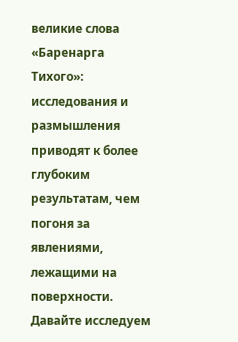великие слова «Баренарга Тихого»: исследования и размышления приводят к более глубоким результатам, чем погоня за явлениями, лежащими на поверхности.
Давайте исследуем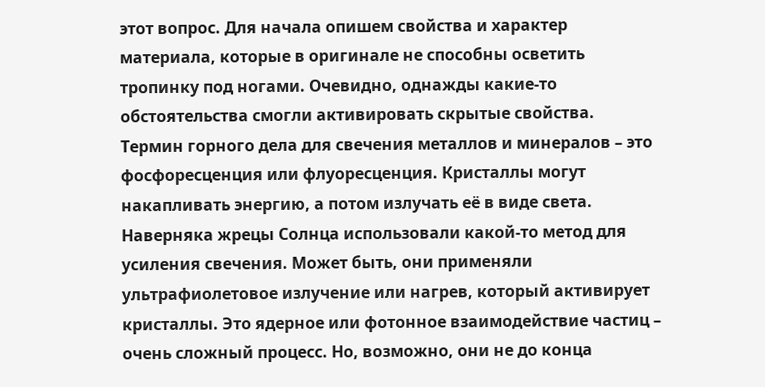этот вопрос. Для начала опишем свойства и характер материала, которые в оригинале не способны осветить тропинку под ногами. Очевидно, однажды какие-то обстоятельства смогли активировать скрытые свойства.
Термин горного дела для свечения металлов и минералов – это фосфоресценция или флуоресценция. Кристаллы могут накапливать энергию, а потом излучать её в виде света.
Наверняка жрецы Солнца использовали какой-то метод для усиления свечения. Может быть, они применяли ультрафиолетовое излучение или нагрев, который активирует кристаллы. Это ядерное или фотонное взаимодействие частиц – очень сложный процесс. Но, возможно, они не до конца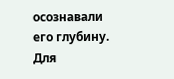осознавали его глубину. Для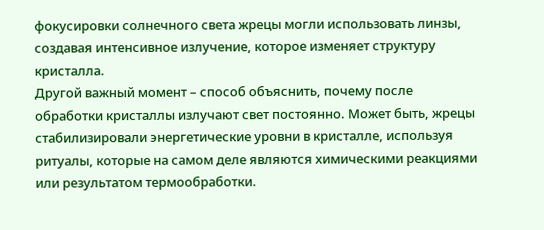фокусировки солнечного света жрецы могли использовать линзы, создавая интенсивное излучение, которое изменяет структуру кристалла.
Другой важный момент – способ объяснить, почему после обработки кристаллы излучают свет постоянно. Может быть, жрецы стабилизировали энергетические уровни в кристалле, используя ритуалы, которые на самом деле являются химическими реакциями или результатом термообработки.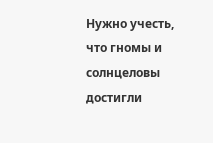Нужно учесть, что гномы и солнцеловы достигли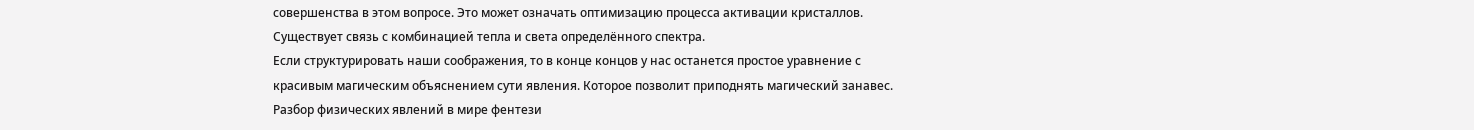совершенства в этом вопросе. Это может означать оптимизацию процесса активации кристаллов. Существует связь с комбинацией тепла и света определённого спектра.
Если структурировать наши соображения, то в конце концов у нас останется простое уравнение с красивым магическим объяснением сути явления. Которое позволит приподнять магический занавес.
Разбор физических явлений в мире фентези